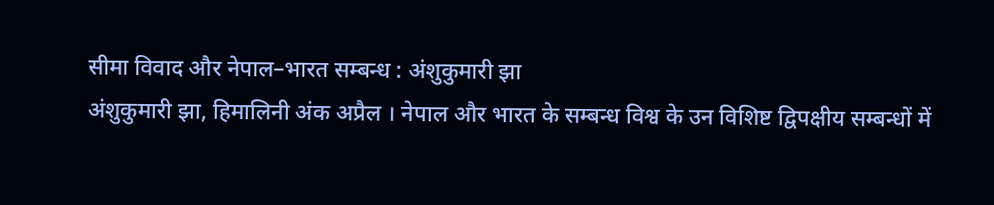सीमा विवाद और नेपाल–भारत सम्बन्ध : अंशुकुमारी झा
अंशुकुमारी झा, हिमालिनी अंक अप्रैल । नेपाल और भारत के सम्बन्ध विश्व के उन विशिष्ट द्विपक्षीय सम्बन्धों में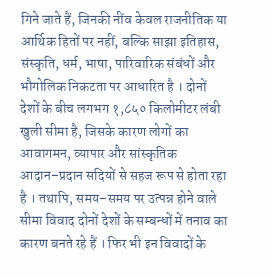गिने जाते हैं, जिनकी नींव केवल राजनीतिक या आर्थिक हितों पर नहीं, बल्कि साझा इतिहास, संस्कृति, धर्म, भाषा, पारिवारिक संबंधों और भौगोलिक निकटता पर आधारित है । दोनों देशों के बीच लगभग १,८५० किलोमीटर लंबी खुली सीमा है, जिसके कारण लोगों का आवागमन, व्यापार और सांस्कृतिक आदान–प्रदान सदियों से सहज रूप से होता रहा है । तथापि, समय–समय पर उत्पन्न होने वाले सीमा विवाद दोनों देशों के सम्बन्धों में तनाव का कारण बनते रहे हैं । फिर भी इन विवादों के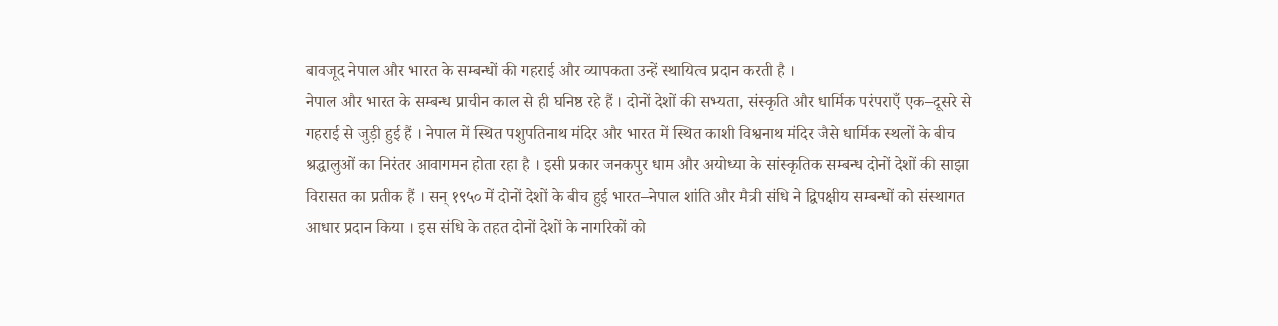बावजूद नेपाल और भारत के सम्बन्धों की गहराई और व्यापकता उन्हें स्थायित्व प्रदान करती है ।
नेपाल और भारत के सम्बन्ध प्राचीन काल से ही घनिष्ठ रहे हैं । दोनों देशों की सभ्यता, संस्कृति और धार्मिक परंपराएँ एक–दूसरे से गहराई से जुड़ी हुई हैं । नेपाल में स्थित पशुपतिनाथ मंदिर और भारत में स्थित काशी विश्वनाथ मंदिर जैसे धार्मिक स्थलों के बीच श्रद्धालुओं का निरंतर आवागमन होता रहा है । इसी प्रकार जनकपुर धाम और अयोध्या के सांस्कृतिक सम्बन्ध दोनों देशों की साझा विरासत का प्रतीक हैं । सन् १९५० में दोनों देशों के बीच हुई भारत–नेपाल शांति और मैत्री संधि ने द्विपक्षीय सम्बन्धों को संस्थागत आधार प्रदान किया । इस संधि के तहत दोनों देशों के नागरिकों को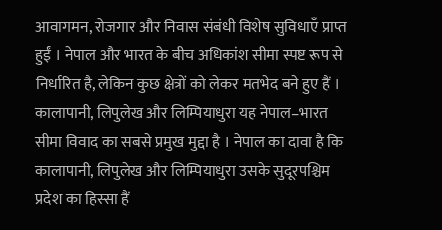आवागमन, रोजगार और निवास संबंधी विशेष सुविधाएँ प्राप्त हुईं । नेपाल और भारत के बीच अधिकांश सीमा स्पष्ट रूप से निर्धारित है, लेकिन कुछ क्षेत्रों को लेकर मतभेद बने हुए हैं ।
कालापानी, लिपुलेख और लिम्पियाधुरा यह नेपाल–भारत सीमा विवाद का सबसे प्रमुख मुद्दा है । नेपाल का दावा है कि कालापानी, लिपुलेख और लिम्पियाधुरा उसके सुदूरपश्चिम प्रदेश का हिस्सा हैं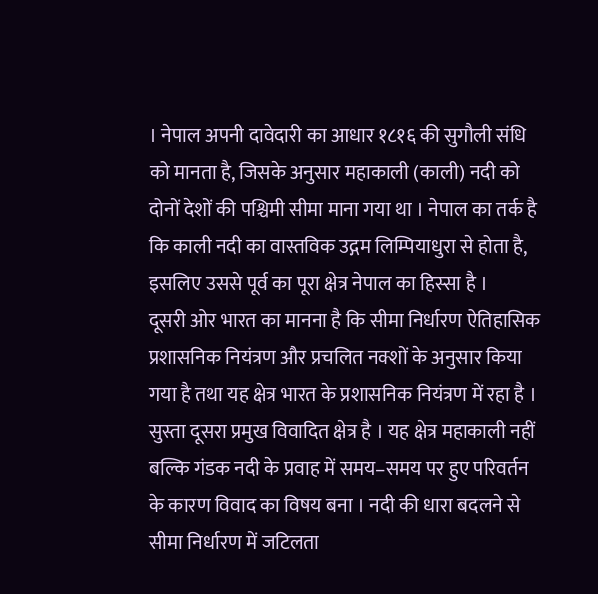। नेपाल अपनी दावेदारी का आधार १८१६ की सुगौली संधि को मानता है, जिसके अनुसार महाकाली (काली) नदी को दोनों देशों की पश्चिमी सीमा माना गया था । नेपाल का तर्क है कि काली नदी का वास्तविक उद्गम लिम्पियाधुरा से होता है, इसलिए उससे पूर्व का पूरा क्षेत्र नेपाल का हिस्सा है ।
दूसरी ओर भारत का मानना है कि सीमा निर्धारण ऐतिहासिक प्रशासनिक नियंत्रण और प्रचलित नक्शों के अनुसार किया गया है तथा यह क्षेत्र भारत के प्रशासनिक नियंत्रण में रहा है ।
सुस्ता दूसरा प्रमुख विवादित क्षेत्र है । यह क्षेत्र महाकाली नहीं बल्कि गंडक नदी के प्रवाह में समय–समय पर हुए परिवर्तन के कारण विवाद का विषय बना । नदी की धारा बदलने से सीमा निर्धारण में जटिलता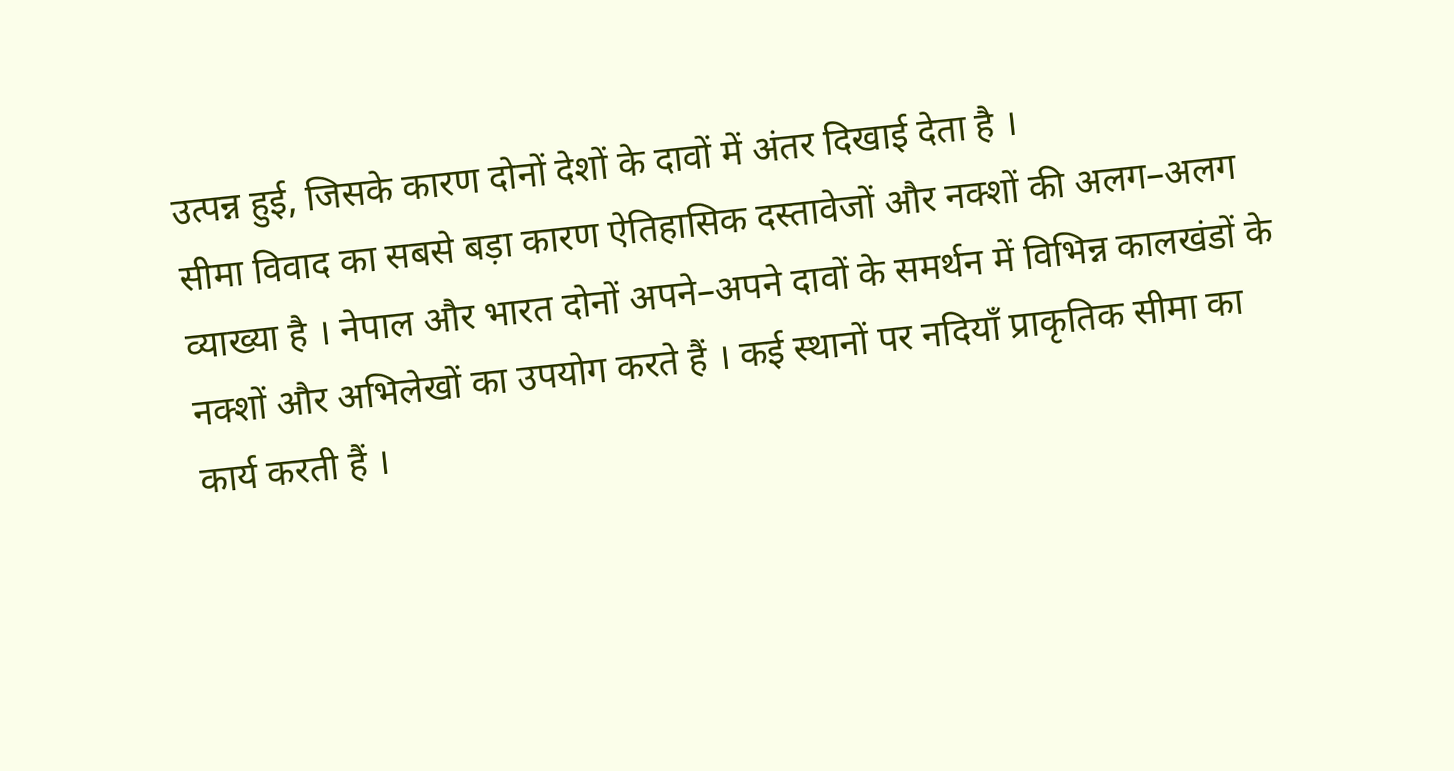उत्पन्न हुई, जिसके कारण दोनों देशों के दावों में अंतर दिखाई देता है ।
सीमा विवाद का सबसे बड़ा कारण ऐतिहासिक दस्तावेजों और नक्शों की अलग–अलग व्याख्या है । नेपाल और भारत दोनों अपने–अपने दावों के समर्थन में विभिन्न कालखंडों के नक्शों और अभिलेखों का उपयोग करते हैं । कई स्थानों पर नदियाँ प्राकृतिक सीमा का कार्य करती हैं ।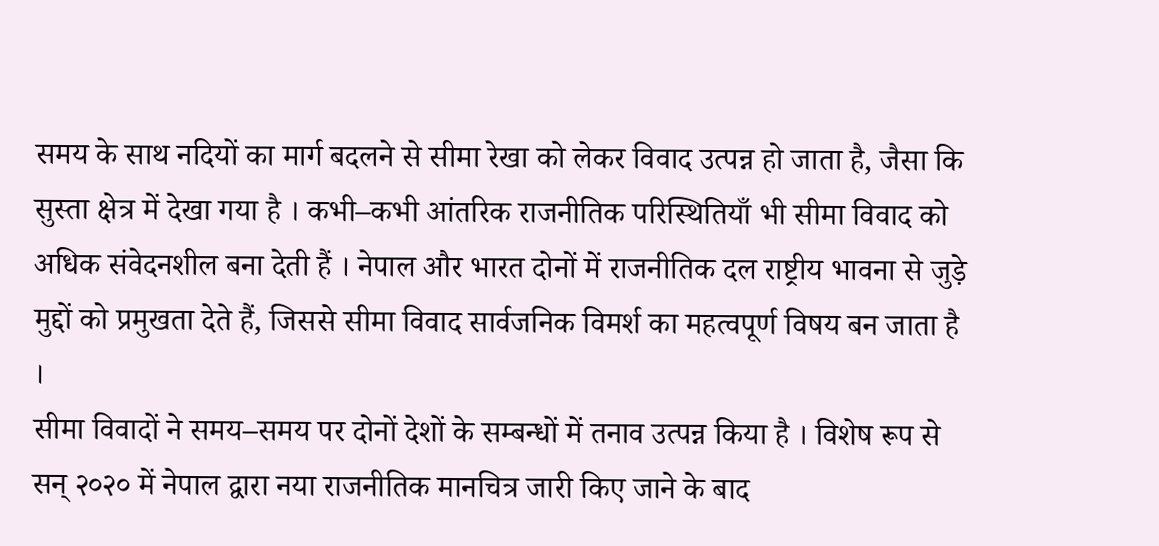समय के साथ नदियों का मार्ग बदलने से सीमा रेखा को लेकर विवाद उत्पन्न हो जाता है, जैसा कि सुस्ता क्षेत्र में देखा गया है । कभी–कभी आंतरिक राजनीतिक परिस्थितियाँ भी सीमा विवाद को अधिक संवेदनशील बना देती हैं । नेपाल और भारत दोनों में राजनीतिक दल राष्ट्रीय भावना से जुड़े मुद्दों को प्रमुखता देते हैं, जिससे सीमा विवाद सार्वजनिक विमर्श का महत्वपूर्ण विषय बन जाता है ।
सीमा विवादों ने समय–समय पर दोनों देशों के सम्बन्धों में तनाव उत्पन्न किया है । विशेष रूप से सन् २०२० में नेपाल द्वारा नया राजनीतिक मानचित्र जारी किए जाने के बाद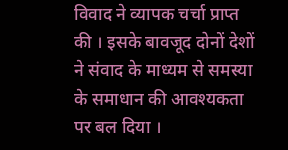विवाद ने व्यापक चर्चा प्राप्त की । इसके बावजूद दोनों देशों ने संवाद के माध्यम से समस्या के समाधान की आवश्यकता पर बल दिया ।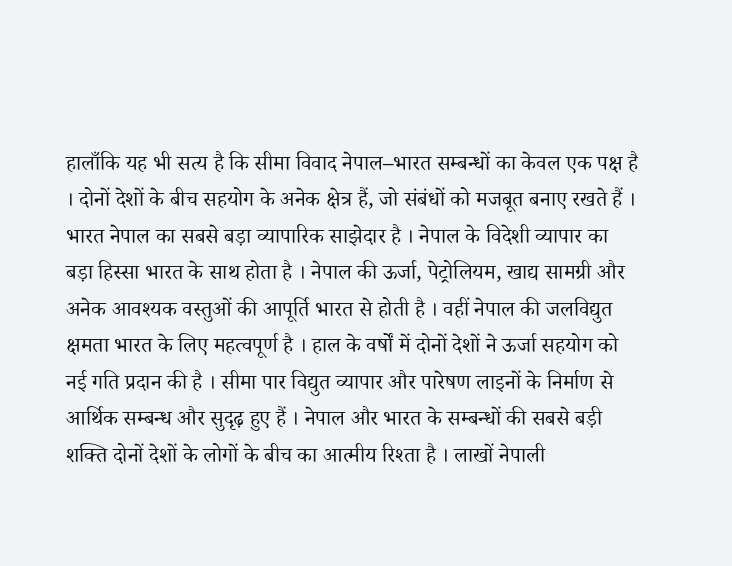हालाँकि यह भी सत्य है कि सीमा विवाद नेपाल–भारत सम्बन्धों का केवल एक पक्ष है । दोनों देशों के बीच सहयोग के अनेक क्षेत्र हैं, जो संबंधों को मजबूत बनाए रखते हैं ।
भारत नेपाल का सबसे बड़ा व्यापारिक साझेदार है । नेपाल के विदेशी व्यापार का बड़ा हिस्सा भारत के साथ होता है । नेपाल की ऊर्जा, पेट्रोलियम, खाद्य सामग्री और अनेक आवश्यक वस्तुओं की आपूर्ति भारत से होती है । वहीं नेपाल की जलविद्युत क्षमता भारत के लिए महत्वपूर्ण है । हाल के वर्षों में दोनों देशों ने ऊर्जा सहयोग को नई गति प्रदान की है । सीमा पार विद्युत व्यापार और पारेषण लाइनों के निर्माण से आर्थिक सम्बन्ध और सुदृढ़ हुए हैं । नेपाल और भारत के सम्बन्धों की सबसे बड़ी शक्ति दोनों देशों के लोगों के बीच का आत्मीय रिश्ता है । लाखों नेपाली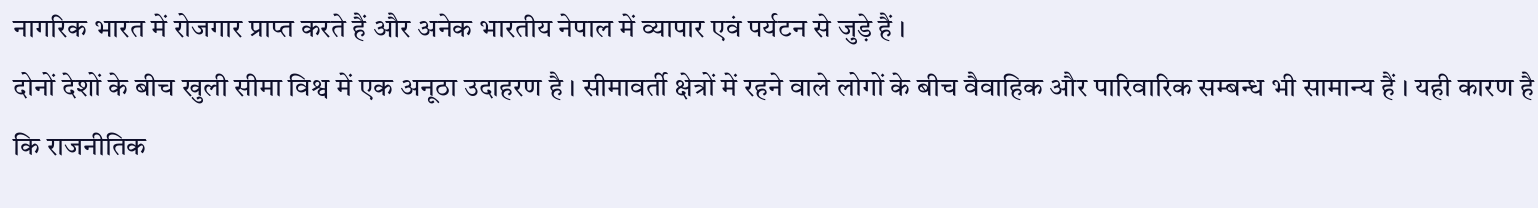नागरिक भारत में रोजगार प्राप्त करते हैं और अनेक भारतीय नेपाल में व्यापार एवं पर्यटन से जुड़े हैं ।
दोनों देशों के बीच खुली सीमा विश्व में एक अनूठा उदाहरण है । सीमावर्ती क्षेत्रों में रहने वाले लोगों के बीच वैवाहिक और पारिवारिक सम्बन्ध भी सामान्य हैं । यही कारण है कि राजनीतिक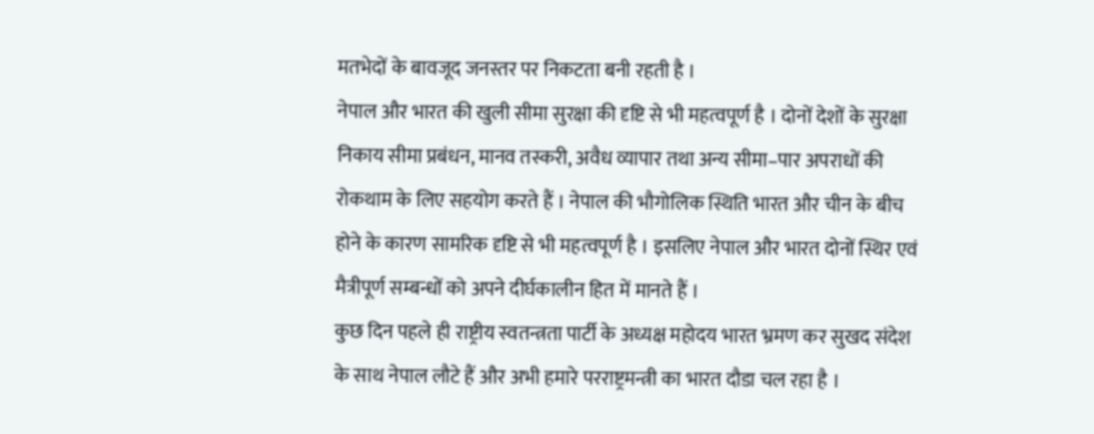मतभेदों के बावजूद जनस्तर पर निकटता बनी रहती है ।
नेपाल और भारत की खुली सीमा सुरक्षा की दृष्टि से भी महत्वपूर्ण है । दोनों देशों के सुरक्षा निकाय सीमा प्रबंधन, मानव तस्करी, अवैध व्यापार तथा अन्य सीमा–पार अपराधों की रोकथाम के लिए सहयोग करते हैं । नेपाल की भौगोलिक स्थिति भारत और चीन के बीच होने के कारण सामरिक दृष्टि से भी महत्वपूर्ण है । इसलिए नेपाल और भारत दोनों स्थिर एवं मैत्रीपूर्ण सम्बन्धों को अपने दीर्घकालीन हित में मानते हैं ।
कुछ दिन पहले ही राष्ट्रीय स्वतन्त्रता पार्टी के अध्यक्ष महोदय भारत भ्रमण कर सुखद संदेश के साथ नेपाल लौटे हैं और अभी हमारे परराष्ट्रमन्त्री का भारत दौडा चल रहा है ।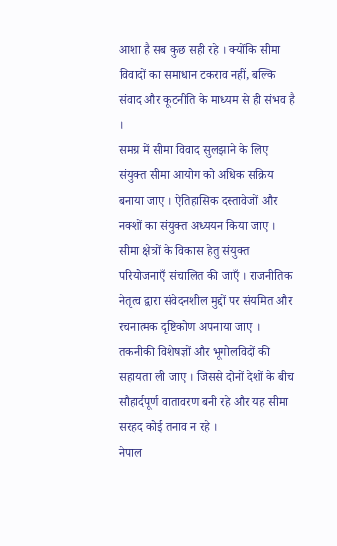आशा है सब कुछ सही रहे । क्योंकि सीमा विवादों का समाधान टकराव नहीं, बल्कि संवाद और कूटनीति के माध्यम से ही संभव है ।
समग्र में सीमा विवाद सुलझाने के लिए संयुक्त सीमा आयोग को अधिक सक्रिय बनाया जाए । ऐतिहासिक दस्तावेजों और नक्शों का संयुक्त अध्ययन किया जाए । सीमा क्षेत्रों के विकास हेतु संयुक्त परियोजनाएँ संचालित की जाएँ । राजनीतिक नेतृत्व द्वारा संवेदनशील मुद्दों पर संयमित और रचनात्मक दृष्टिकोण अपनाया जाए । तकनीकी विशेषज्ञों और भूगोलविदों की सहायता ली जाए । जिससे दोनों देशों के बीच सौहार्दपूर्ण वातावरण बनी रहे और यह सीमा सरहद कोई तनाव न रहे ।
नेपाल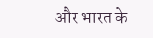और भारत के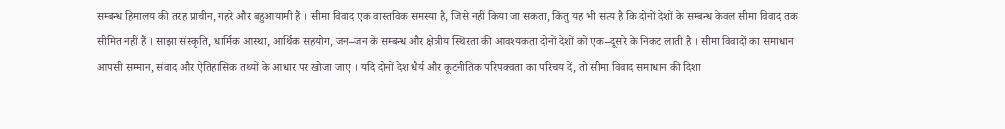सम्बन्ध हिमालय की तरह प्राचीन, गहरे और बहुआयामी हैं । सीमा विवाद एक वास्तविक समस्या है, जिसे नहीं किया जा सकता, किंतु यह भी सत्य है कि दोनों देशों के सम्बन्ध केवल सीमा विवाद तक सीमित नहीं हैं । साझा संस्कृति, धार्मिक आस्था, आर्थिक सहयोग, जन–जन के सम्बन्ध और क्षेत्रीय स्थिरता की आवश्यकता दोनों देशों को एक–दूसरे के निकट लाती है । सीमा विवादों का समाधान आपसी सम्मान, संवाद और ऐतिहासिक तथ्यों के आधार पर खोजा जाए । यदि दोनों देश धैर्य और कूटनीतिक परिपक्वता का परिचय दें, तो सीमा विवाद समाधान की दिशा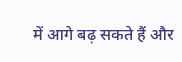में आगे बढ़ सकते हैं और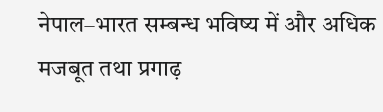नेपाल–भारत सम्बन्ध भविष्य में और अधिक मजबूत तथा प्रगाढ़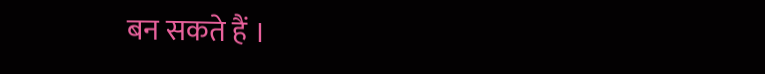बन सकते हैं ।